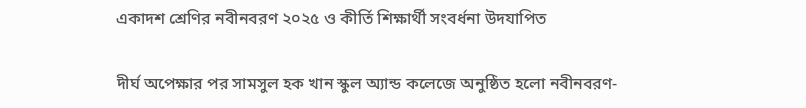একাদশ শ্রেণির নবীনবরণ ২০২৫ ও কীর্তি শিক্ষার্থী সংবর্ধনা উদযাপিত

দীর্ঘ অপেক্ষার পর সামসুল হক খান স্কুল অ্যান্ড কলেজে অনুষ্ঠিত হলো নবীনবরণ-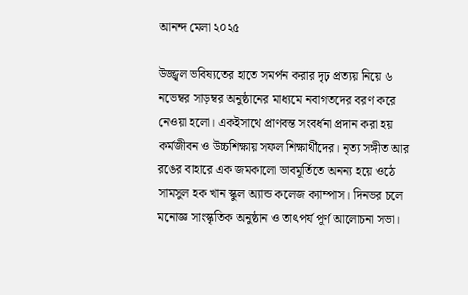আনন্দ মেলা ২০২৫

উজ্জ্বল ভবিষ্যতের হাতে সমর্পন করার দৃঢ় প্রত্যয় নিয়ে ৬ নভেম্বর সাড়ম্বর অনুষ্ঠানের মাধ্যমে নবাগতদের বরণ করে নেওয়া হলো। একইসাথে প্রাণবন্ত সংবর্ধনা প্রদান করা হয় কর্মজীবন ও উচ্চশিক্ষায় সফল শিক্ষার্থীদের। নৃত্য সঙ্গীত আর রঙের বাহারে এক জমকালো ভাবমূর্তিতে অনন্য হয়ে ওঠে সামসুল হক খান স্কুল অ্যান্ড কলেজ ক্যাম্পাস। দিনভর চলে মনোজ্ঞ সাংস্কৃতিক অনুষ্ঠান ও তাৎপর্য পূর্ণ আলোচনা সভা।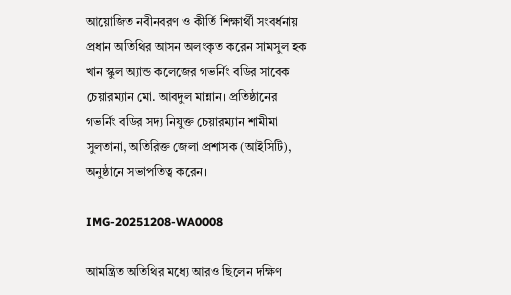আয়োজিত নবীনবরণ ও কীর্তি শিক্ষার্থী সংবর্ধনায় প্রধান অতিথির আসন অলংকৃত করেন সামসুল হক খান স্কুল অ্যান্ড কলেজের গভর্নিং বডির সাবেক চেয়ারম্যান মো. আবদুল মান্নান। প্রতিষ্ঠানের গভর্নিং বডির সদ্য নিযুক্ত চেয়ারম্যান শামীমা সুলতানা, অতিরিক্ত জেলা প্রশাসক (আইসিটি), অনুষ্ঠানে সভাপতিত্ব করেন।

IMG-20251208-WA0008

আমন্ত্রিত অতিথির মধ্যে আরও ছিলেন দক্ষিণ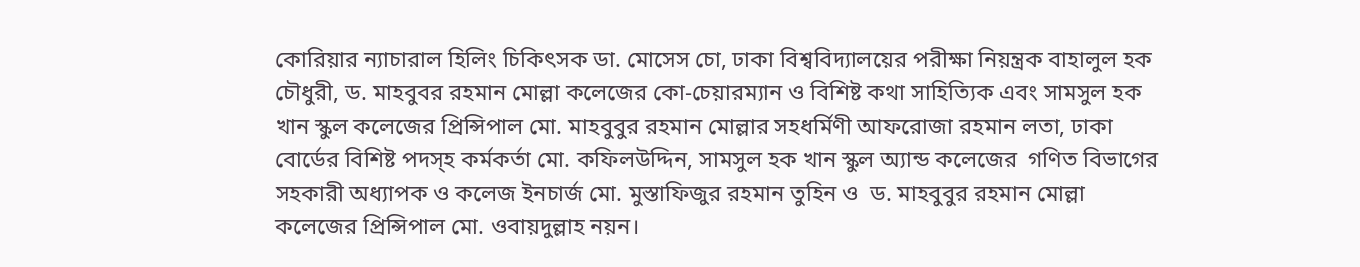কোরিয়ার ন্যাচারাল হিলিং চিকিৎসক ডা. মোসেস চো, ঢাকা বিশ্ববিদ্যালয়ের পরীক্ষা নিয়ন্ত্রক বাহালুল হক চৌধুরী, ড. মাহবুবর রহমান মোল্লা কলেজের কো-চেয়ারম্যান ও বিশিষ্ট কথা সাহিত্যিক এবং সামসুল হক খান স্কুল কলেজের প্রিন্সিপাল মো. মাহবুবুর রহমান মোল্লার সহধর্মিণী আফরোজা রহমান লতা, ঢাকা বোর্ডের বিশিষ্ট পদস্হ কর্মকর্তা মো. কফিলউদ্দিন, সামসুল হক খান স্কুল অ্যান্ড কলেজের  গণিত বিভাগের সহকারী অধ্যাপক ও কলেজ ইনচার্জ মো. মুস্তাফিজুর রহমান তুহিন ও  ড. মাহবুবুর রহমান মোল্লা কলেজের প্রিন্সিপাল মো. ওবায়দুল্লাহ নয়ন।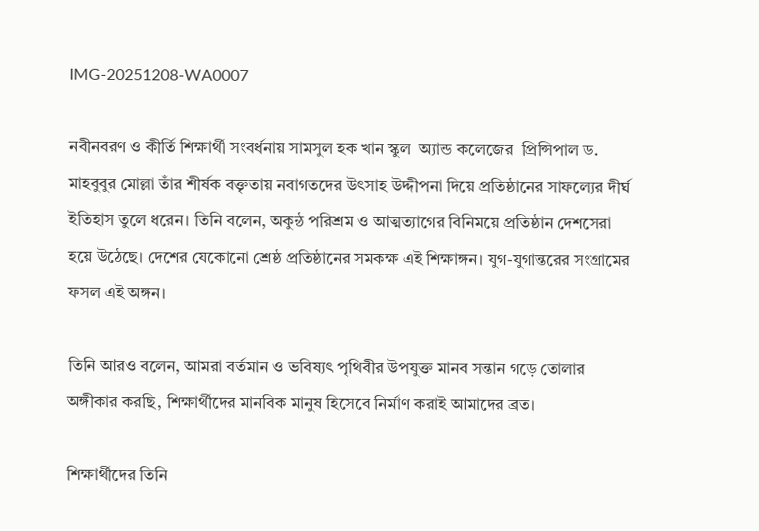IMG-20251208-WA0007

নবীনবরণ ও কীর্তি শিক্ষার্থী সংবর্ধনায় সামসুল হক খান স্কুল  অ্যান্ড কলেজের  প্রিন্সিপাল ড. মাহবুবুর মোল্লা তাঁর শীর্ষক বক্তৃতায় নবাগতদের উৎসাহ উদ্দীপনা দিয়ে প্রতিষ্ঠানের সাফল্যের দীর্ঘ ইতিহাস তুলে ধরেন। তিনি বলেন, অকুন্ঠ পরিশ্রম ও আত্মত্যাগের বিনিময়ে প্রতিষ্ঠান দেশসেরা হয়ে উঠেছে। দেশের যেকোনো শ্রেষ্ঠ প্রতিষ্ঠানের সমকক্ষ এই শিক্ষাঙ্গন। যুগ-যুগান্তরের সংগ্রামের ফসল এই অঙ্গন।

তিনি আরও বলেন, আমরা বর্তমান ও ভবিষ্যৎ পৃথিবীর উপযুক্ত মানব সন্তান গড়ে তোলার অঙ্গীকার করছি, শিক্ষার্থীদের মানবিক মানুষ হিসেবে নির্মাণ করাই আমাদের ব্রত।

শিক্ষার্থীদের তিনি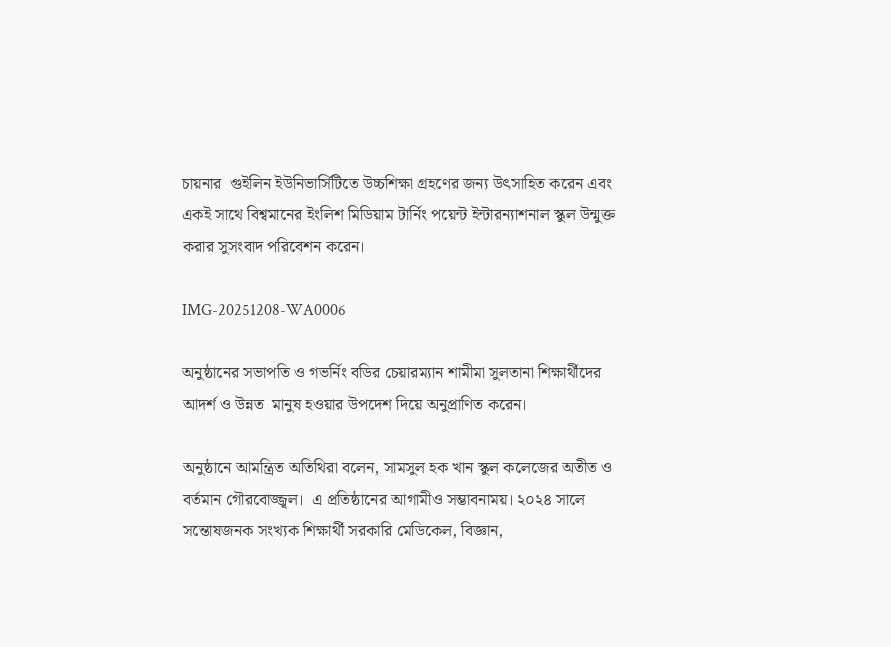চায়নার  গুইলিন ইউনিভার্সিটিতে উচ্চশিক্ষা গ্রহণের জন্য উৎসাহিত করেন এবং একই সাথে বিশ্বমানের ইংলিশ মিডিয়াম টার্নিং পয়েন্ট ইন্টারন্যাশনাল স্কুল উন্মুক্ত করার সুসংবাদ পরিবেশন করেন।

IMG-20251208-WA0006

অনুষ্ঠানের সভাপতি ও গভর্নিং বডির চেয়ারম্যান শামীমা সুলতানা শিক্ষার্থীদের আদর্শ ও উন্নত  মানুষ হওয়ার উপদেশ দিয়ে অনুপ্রাণিত করেন।

অনুষ্ঠানে আমন্ত্রিত অতিথিরা বলেন, সামসুল হক খান স্কুল কলেজের অতীত ও বর্তমান গৌরবোজ্জ্বল।  এ প্রতিষ্ঠানের আগামীও সম্ভাবনাময়। ২০২৪ সালে সন্তোষজনক সংখ্যক শিক্ষার্থী সরকারি মেডিকেল, বিজ্ঞান,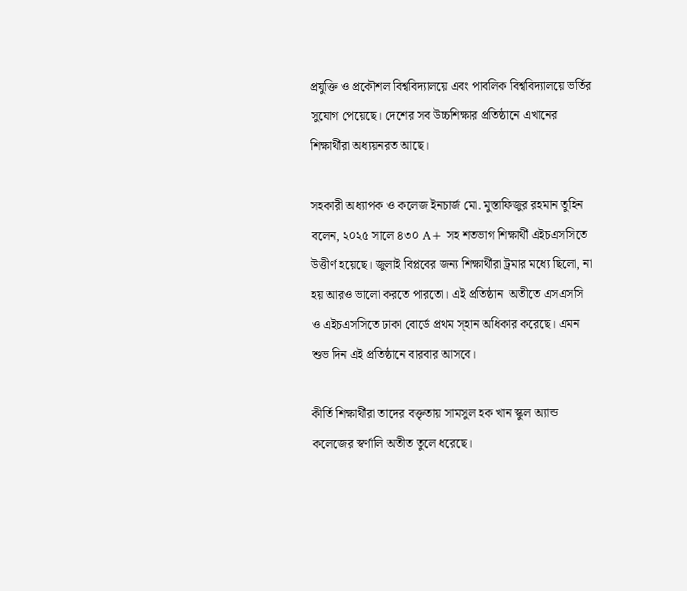প্রযুক্তি ও প্রকৌশল বিশ্ববিদ্যালয়ে এবং পাবলিক বিশ্ববিদ্যালয়ে ভর্তির সুযোগ পেয়েছে। দেশের সব উচ্চশিক্ষার প্রতিষ্ঠানে এখানের শিক্ষার্থীরা অধ্যয়নরত আছে।

সহকারী অধ্যাপক ও কলেজ ইনচার্জ মো. মুস্তাফিজুর রহমান তুহিন বলেন, ২০২৫ সালে ৪৩০ A+ সহ শতভাগ শিক্ষার্থী এইচএসসিতে উত্তীর্ণ হয়েছে। জুলাই বিপ্লবের জন্য শিক্ষার্থীরা ট্রমার মধ্যে ছিলো, না হয় আরও ভালো করতে পারতো। এই প্রতিষ্ঠান  অতীতে এসএসসি ও এইচএসসিতে ঢাকা বোর্ডে প্রথম স্হান অধিকার করেছে। এমন শুভ দিন এই প্রতিষ্ঠানে বারবার আসবে।

কীর্তি শিক্ষার্থীরা তাদের বক্তৃতায় সামসুল হক খান স্কুল অ্যান্ড কলেজের স্বর্ণালি অতীত তুলে ধরেছে।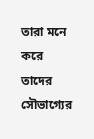তারা মনে করে তাদের সৌভাগ্যের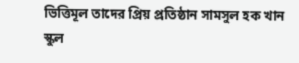ভিত্তিমূল তাদের প্রিয় প্রতিষ্ঠান সামসুল হক খান স্কুল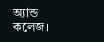অ্যান্ড কলেজ।